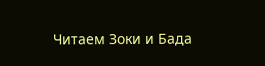Читаем Зоки и Бада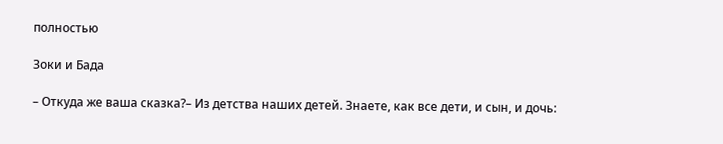полностью

Зоки и Бада

– Откуда же ваша сказка?– Из детства наших детей. Знаете, как все дети, и сын, и дочь: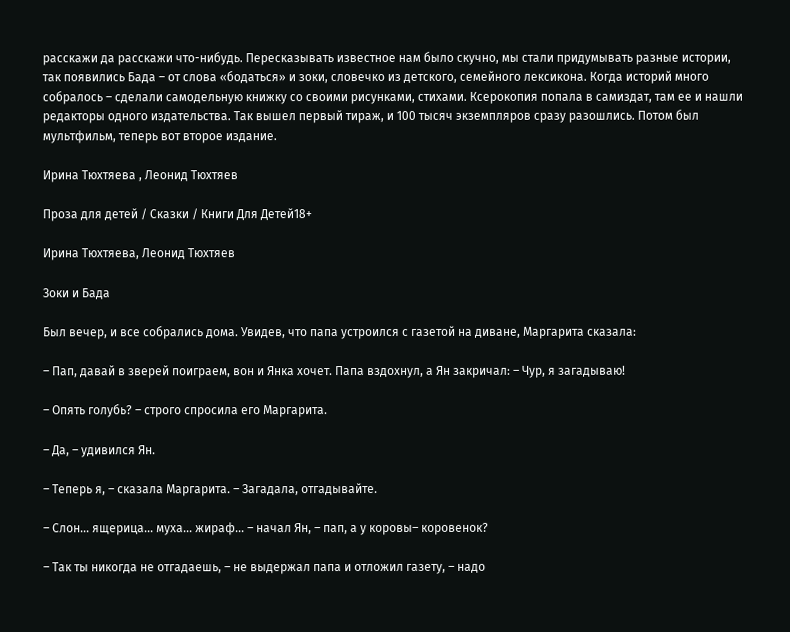расскажи да расскажи что-нибудь. Пересказывать известное нам было скучно, мы стали придумывать разные истории, так появились Бада – от слова «бодаться» и зоки, словечко из детского, семейного лексикона. Когда историй много собралось – сделали самодельную книжку со своими рисунками, стихами. Ксерокопия попала в самиздат, там ее и нашли редакторы одного издательства. Так вышел первый тираж, и 100 тысяч экземпляров сразу разошлись. Потом был мультфильм, теперь вот второе издание.

Ирина Тюхтяева , Леонид Тюхтяев

Проза для детей / Сказки / Книги Для Детей18+

Ирина Тюхтяева, Леонид Тюхтяев

Зоки и Бада

Был вечер, и все собрались дома. Увидев, что папа устроился с газетой на диване, Маргарита сказала:

– Пап, давай в зверей поиграем, вон и Янка хочет. Папа вздохнул, а Ян закричал: – Чур, я загадываю!

– Опять голубь? – строго спросила его Маргарита.

– Да, – удивился Ян.

– Теперь я, – сказала Маргарита. – Загадала, отгадывайте.

– Слон... ящерица... муха... жираф... – начал Ян, – пап, а у коровы– коровенок?

– Так ты никогда не отгадаешь, – не выдержал папа и отложил газету, – надо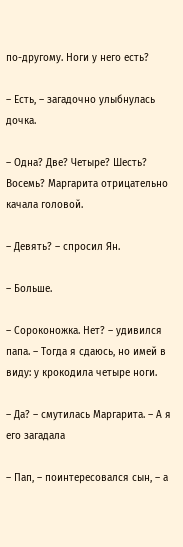по-другому. Ноги у него есть?

– Есть, – загадочно улыбнулась дочка.

– Одна? Две? Четыре? Шесть? Восемь? Маргарита отрицательно качала головой.

– Девять? – спросил Ян.

– Больше.

– Сороконожка. Нет? – удивился папа. – Тогда я сдаюсь, но имей в виду: у крокодила четыре ноги.

– Да? – смутилась Маргарита. – А я его загадала

– Пап, – поинтересовался сын, – а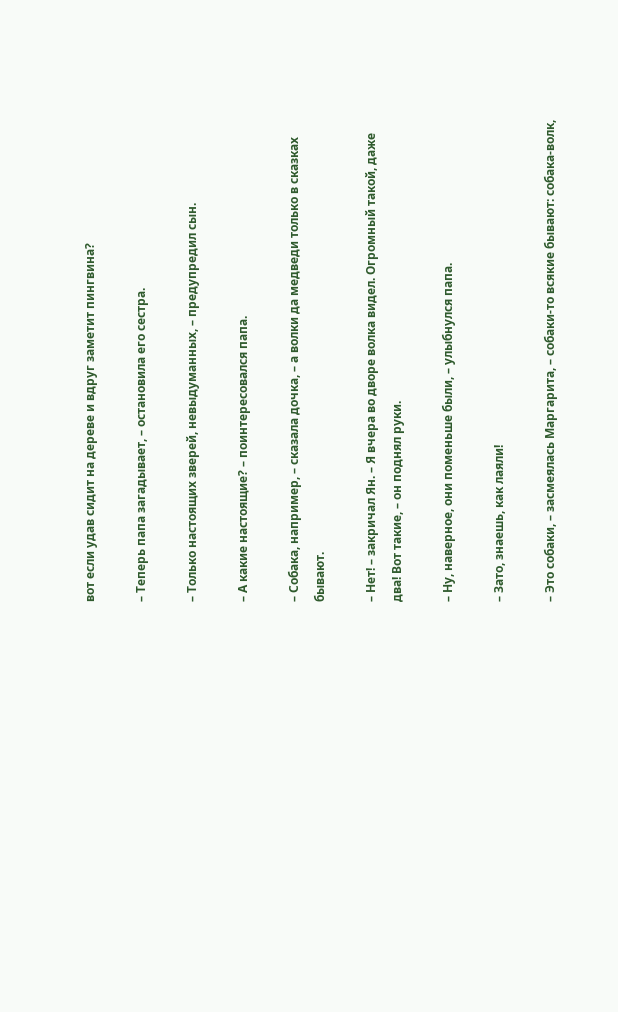вот если удав сидит на дереве и вдруг заметит пингвина?

– Теперь папа загадывает, – остановила его сестра.

– Только настоящих зверей, невыдуманных, – предупредил сын.

– А какие настоящие? – поинтересовался папа.

– Собака, например, – сказала дочка, – а волки да медведи только в сказках бывают.

– Нет! – закричал Ян. – Я вчера во дворе волка видел. Огромный такой, даже два! Вот такие, – он поднял руки.

– Ну, наверное, они поменьше были, – улыбнулся папа.

– Зато, знаешь, как лаяли!

– Это собаки, – засмеялась Маргарита, – собаки-то всякие бывают: собака-волк,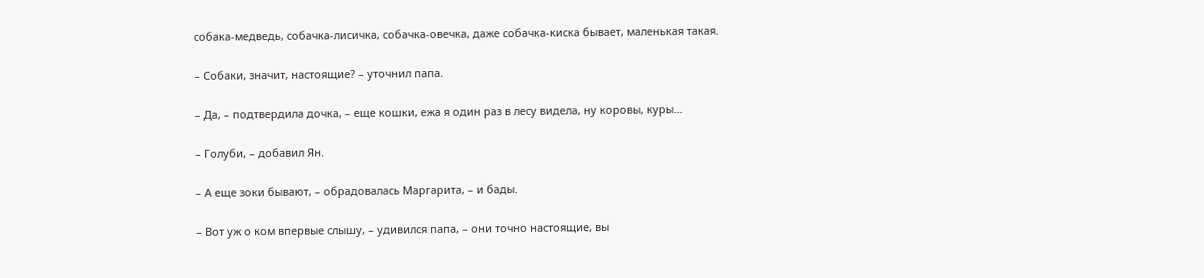собака-медведь, собачка-лисичка, собачка-овечка, даже собачка-киска бывает, маленькая такая.

– Собаки, значит, настоящие? – уточнил папа.

– Да, – подтвердила дочка, – еще кошки, ежа я один раз в лесу видела, ну коровы, куры...

– Голуби, – добавил Ян.

– А еще зоки бывают, – обрадовалась Маргарита, – и бады.

– Вот уж о ком впервые слышу, – удивился папа, – они точно настоящие, вы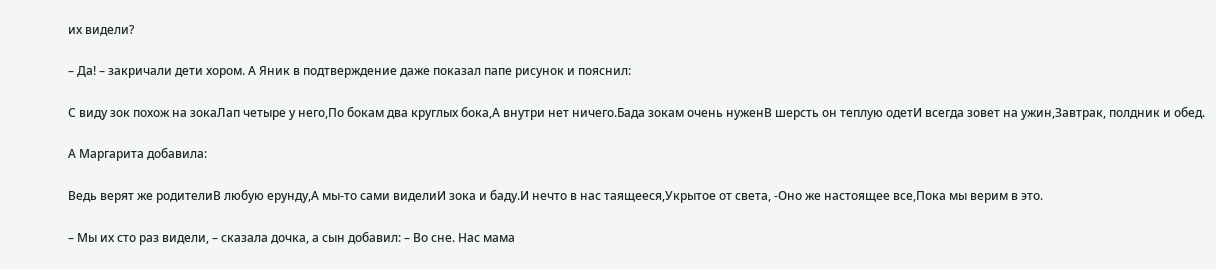их видели?

– Да! – закричали дети хором. А Яник в подтверждение даже показал папе рисунок и пояснил:

С виду зок похож на зокаЛап четыре у него,По бокам два круглых бока,А внутри нет ничего.Бада зокам очень нуженВ шерсть он теплую одетИ всегда зовет на ужин,Завтрак, полдник и обед.

А Маргарита добавила:

Ведь верят же родителиВ любую ерунду,А мы-то сами виделиИ зока и баду.И нечто в нас таящееся,Укрытое от света, -Оно же настоящее все,Пока мы верим в это.

– Мы их сто раз видели, – сказала дочка, а сын добавил: – Во сне. Нас мама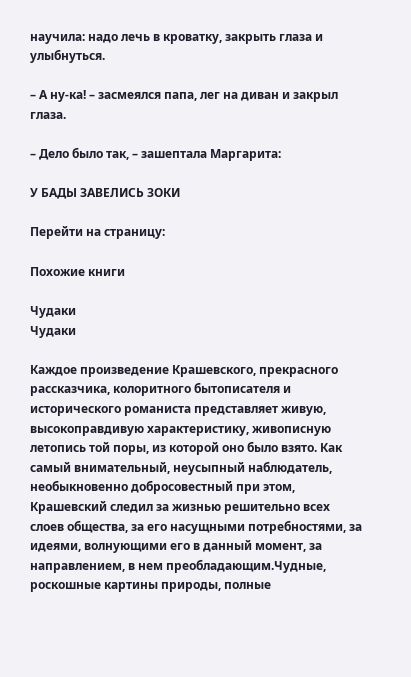научила: надо лечь в кроватку, закрыть глаза и улыбнуться.

– А ну-ка! – засмеялся папа, лег на диван и закрыл глаза.

– Дело было так, – зашептала Маргарита:

У БАДЫ ЗАВЕЛИСЬ ЗОКИ

Перейти на страницу:

Похожие книги

Чудаки
Чудаки

Каждое произведение Крашевского, прекрасного рассказчика, колоритного бытописателя и исторического романиста представляет живую, высокоправдивую характеристику, живописную летопись той поры, из которой оно было взято. Как самый внимательный, неусыпный наблюдатель, необыкновенно добросовестный при этом, Крашевский следил за жизнью решительно всех слоев общества, за его насущными потребностями, за идеями, волнующими его в данный момент, за направлением, в нем преобладающим.Чудные, роскошные картины природы, полные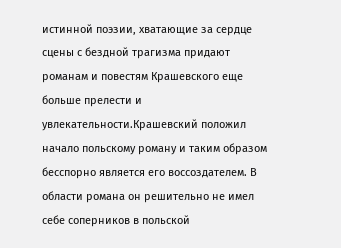истинной поэзии, хватающие за сердце сцены с бездной трагизма придают романам и повестям Крашевского еще больше прелести и увлекательности.Крашевский положил начало польскому роману и таким образом бесспорно является его воссоздателем. В области романа он решительно не имел себе соперников в польской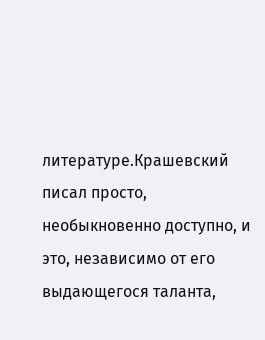литературе.Крашевский писал просто, необыкновенно доступно, и это, независимо от его выдающегося таланта,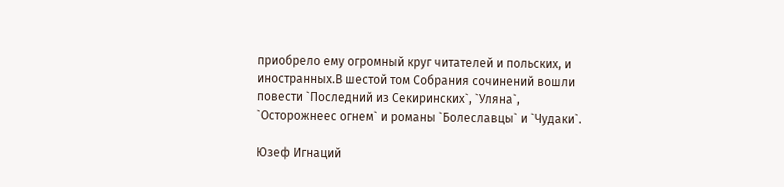приобрело ему огромный круг читателей и польских, и иностранных.В шестой том Собрания сочинений вошли повести `Последний из Секиринских`, `Уляна`, `Осторожнеес огнем` и романы `Болеславцы` и `Чудаки`.

Юзеф Игнаций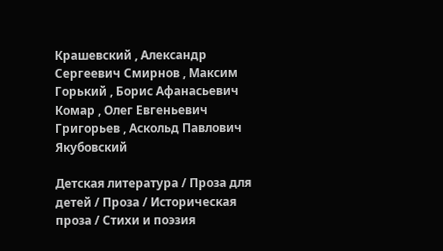Крашевский , Александр Сергеевич Смирнов , Максим Горький , Борис Афанасьевич Комар , Олег Евгеньевич Григорьев , Аскольд Павлович Якубовский

Детская литература / Проза для детей / Проза / Историческая проза / Стихи и поэзия